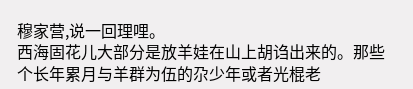穆家营,说一回理哩。
西海固花儿大部分是放羊娃在山上胡诌出来的。那些个长年累月与羊群为伍的尕少年或者光棍老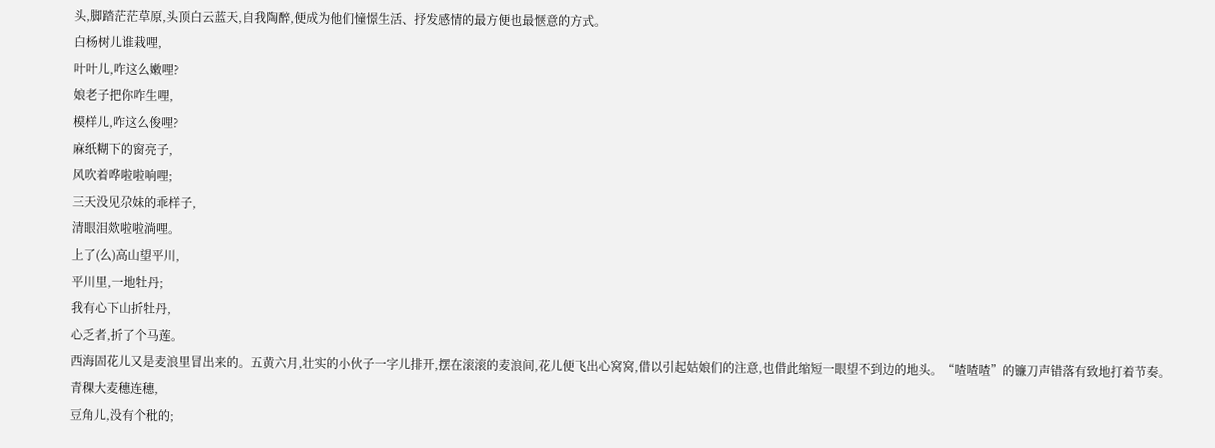头,脚踏茫茫草原,头顶白云蓝天,自我陶醉,便成为他们憧憬生活、抒发感情的最方便也最惬意的方式。
白杨树儿谁栽哩,
叶叶儿,咋这么嫩哩?
娘老子把你咋生哩,
模样儿,咋这么俊哩?
麻纸糊下的窗亮子,
风吹着哗啦啦响哩;
三天没见尕妹的乖样子,
清眼泪欻啦啦淌哩。
上了(么)高山望平川,
平川里,一地牡丹;
我有心下山折牡丹,
心乏者,折了个马莲。
西海固花儿又是麦浪里冒出来的。五黄六月,壮实的小伙子一字儿排开,摆在滚滚的麦浪间,花儿便飞出心窝窝,借以引起姑娘们的注意,也借此缩短一眼望不到边的地头。“喳喳喳”的镰刀声错落有致地打着节奏。
青稞大麦穗连穗,
豆角儿,没有个秕的;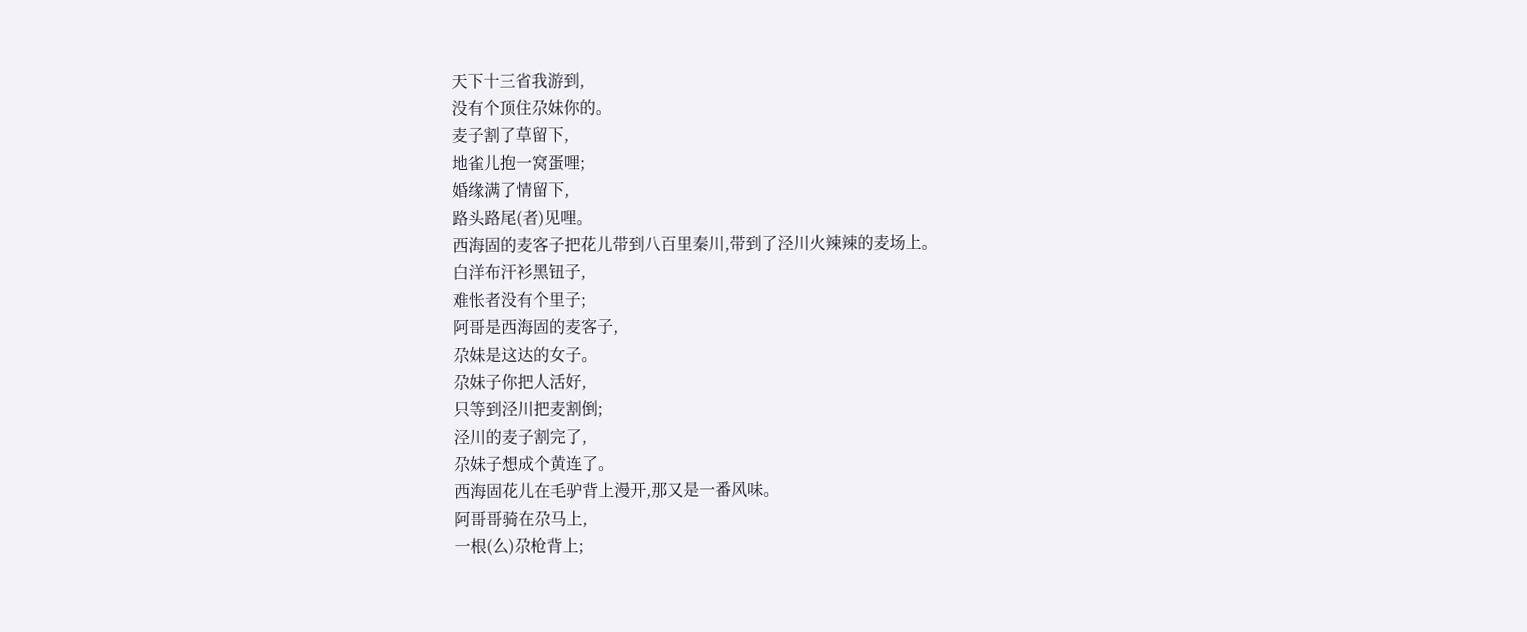天下十三省我游到,
没有个顶住尕妹你的。
麦子割了草留下,
地雀儿抱一窝蛋哩;
婚缘满了情留下,
路头路尾(者)见哩。
西海固的麦客子把花儿带到八百里秦川,带到了泾川火辣辣的麦场上。
白洋布汗衫黑钮子,
难怅者没有个里子;
阿哥是西海固的麦客子,
尕妹是这达的女子。
尕妹子你把人活好,
只等到泾川把麦割倒;
泾川的麦子割完了,
尕妹子想成个黄连了。
西海固花儿在毛驴背上漫开,那又是一番风味。
阿哥哥骑在尕马上,
一根(么)尕枪背上;